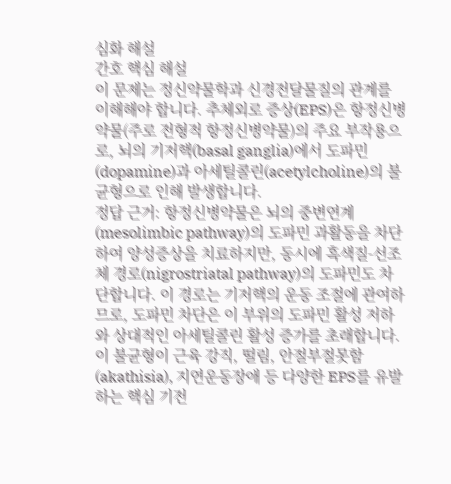심화 해설
간호 핵심 해설
이 문제는 정신약물학과 신경전달물질의 관계를 이해해야 합니다. 추체외로 증상(EPS)은 항정신병약물(주로 전형적 항정신병약물)의 주요 부작용으로, 뇌의 기저핵(basal ganglia)에서 도파민(dopamine)과 아세틸콜린(acetylcholine)의 불균형으로 인해 발생합니다.
정답 근거: 항정신병약물은 뇌의 중변연계(mesolimbic pathway)의 도파민 과활동을 차단하여 양성증상을 치료하지만, 동시에 흑색질-선조체 경로(nigrostriatal pathway)의 도파민도 차단합니다. 이 경로는 기저핵의 운동 조절에 관여하므로, 도파민 차단은 이 부위의 도파민 활성 저하와 상대적인 아세틸콜린 활성 증가를 초래합니다. 이 불균형이 근육 강직, 떨림, 안절부절못함(akathisia), 지연운동장애 등 다양한 EPS를 유발하는 핵심 기전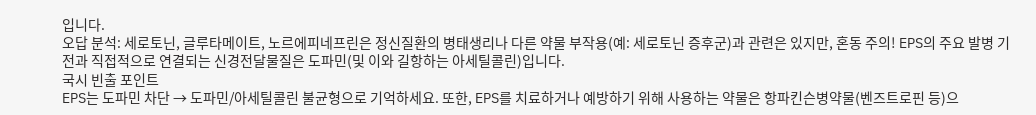입니다.
오답 분석: 세로토닌, 글루타메이트, 노르에피네프린은 정신질환의 병태생리나 다른 약물 부작용(예: 세로토닌 증후군)과 관련은 있지만, 혼동 주의! EPS의 주요 발병 기전과 직접적으로 연결되는 신경전달물질은 도파민(및 이와 길항하는 아세틸콜린)입니다.
국시 빈출 포인트
EPS는 도파민 차단 → 도파민/아세틸콜린 불균형으로 기억하세요. 또한, EPS를 치료하거나 예방하기 위해 사용하는 약물은 항파킨슨병약물(벤즈트로핀 등)으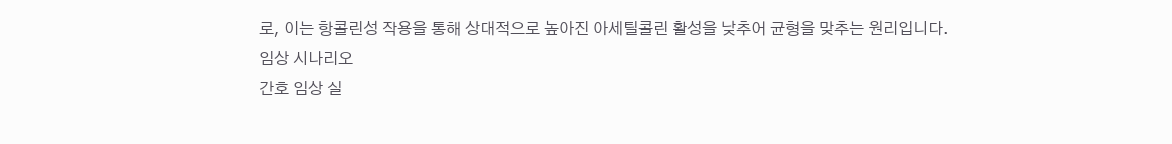로, 이는 항콜린성 작용을 통해 상대적으로 높아진 아세틸콜린 활성을 낮추어 균형을 맞추는 원리입니다.
임상 시나리오
간호 임상 실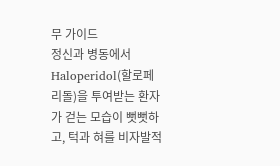무 가이드
정신과 병동에서 Haloperidol(할로페리돌)을 투여받는 환자가 걷는 모습이 뻣뻣하고, 턱과 혀를 비자발적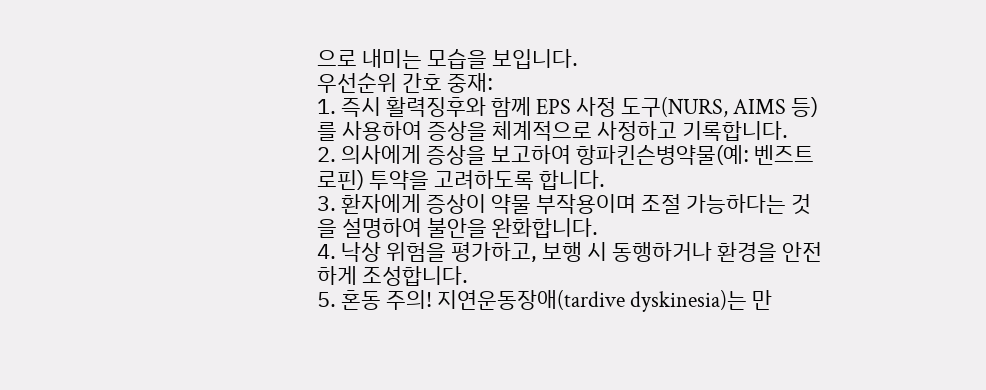으로 내미는 모습을 보입니다.
우선순위 간호 중재:
1. 즉시 활력징후와 함께 EPS 사정 도구(NURS, AIMS 등)를 사용하여 증상을 체계적으로 사정하고 기록합니다.
2. 의사에게 증상을 보고하여 항파킨슨병약물(예: 벤즈트로핀) 투약을 고려하도록 합니다.
3. 환자에게 증상이 약물 부작용이며 조절 가능하다는 것을 설명하여 불안을 완화합니다.
4. 낙상 위험을 평가하고, 보행 시 동행하거나 환경을 안전하게 조성합니다.
5. 혼동 주의! 지연운동장애(tardive dyskinesia)는 만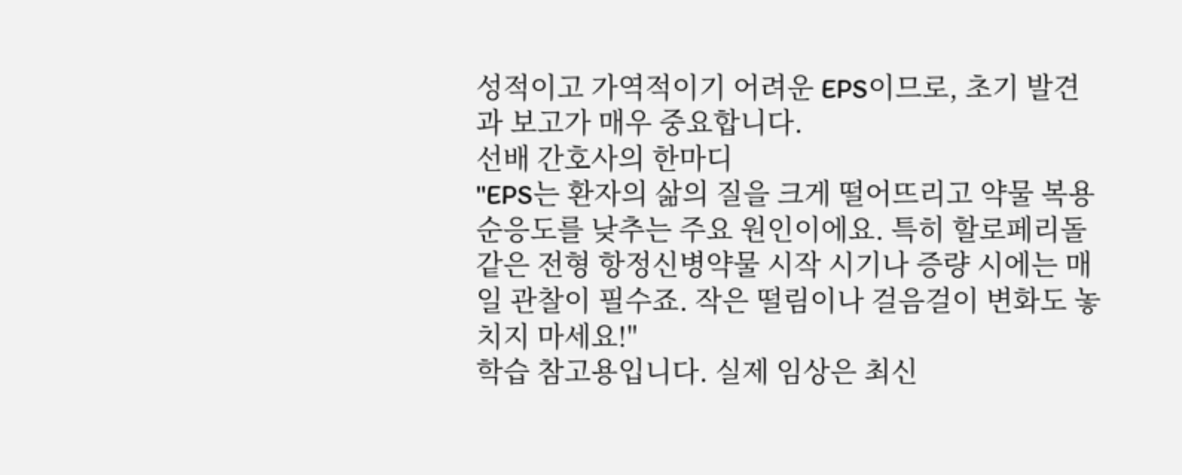성적이고 가역적이기 어려운 EPS이므로, 초기 발견과 보고가 매우 중요합니다.
선배 간호사의 한마디
"EPS는 환자의 삶의 질을 크게 떨어뜨리고 약물 복용 순응도를 낮추는 주요 원인이에요. 특히 할로페리돌 같은 전형 항정신병약물 시작 시기나 증량 시에는 매일 관찰이 필수죠. 작은 떨림이나 걸음걸이 변화도 놓치지 마세요!"
학습 참고용입니다. 실제 임상은 최신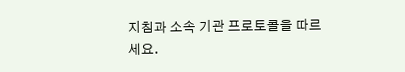지침과 소속 기관 프로토콜을 따르세요.